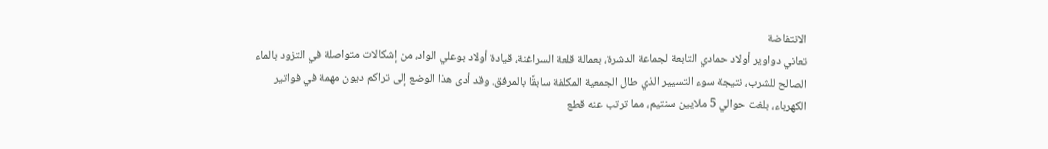الانتفاضة
تعاني دواوير أولاد حمادي التابعة لجماعة الدشرة، بعمالة قلعة السراغنة، قيادة أولاد بوعلي الواد، من إشكالات متواصلة في التزود بالماء الصالح للشرب، نتيجة سوء التسيير الذي طال الجمعية المكلفة سابقًا بالمرفق. وقد أدى هذا الوضع إلى تراكم ديون مهمة في فواتير الكهرباء، بلغت حوالي 5 ملايين سنتيم، مما ترتب عنه قطع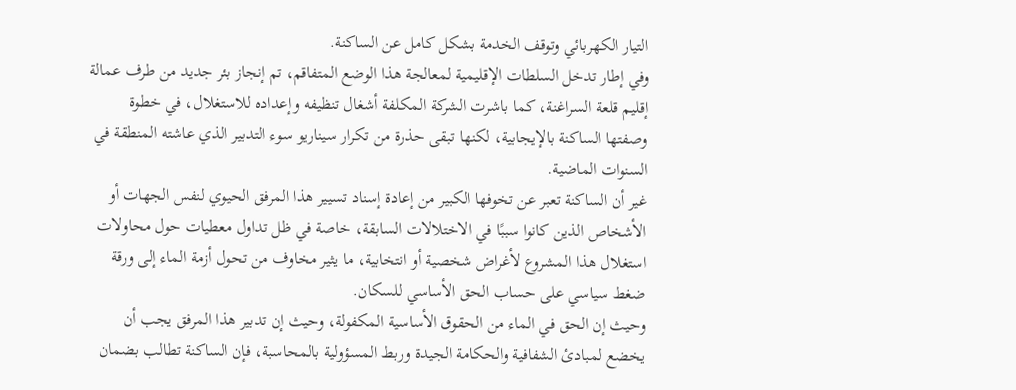التيار الكهربائي وتوقف الخدمة بشكل كامل عن الساكنة.
وفي إطار تدخل السلطات الإقليمية لمعالجة هذا الوضع المتفاقم، تم إنجاز بئر جديد من طرف عمالة إقليم قلعة السراغنة، كما باشرت الشركة المكلفة أشغال تنظيفه وإعداده للاستغلال، في خطوة وصفتها الساكنة بالإيجابية، لكنها تبقى حذرة من تكرار سيناريو سوء التدبير الذي عاشته المنطقة في السنوات الماضية.
غير أن الساكنة تعبر عن تخوفها الكبير من إعادة إسناد تسيير هذا المرفق الحيوي لنفس الجهات أو الأشخاص الذين كانوا سببًا في الاختلالات السابقة، خاصة في ظل تداول معطيات حول محاولات استغلال هذا المشروع لأغراض شخصية أو انتخابية، ما يثير مخاوف من تحول أزمة الماء إلى ورقة ضغط سياسي على حساب الحق الأساسي للسكان.
وحيث إن الحق في الماء من الحقوق الأساسية المكفولة، وحيث إن تدبير هذا المرفق يجب أن يخضع لمبادئ الشفافية والحكامة الجيدة وربط المسؤولية بالمحاسبة، فإن الساكنة تطالب بضمان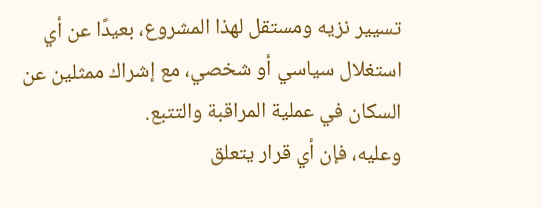تسيير نزيه ومستقل لهذا المشروع، بعيدًا عن أي استغلال سياسي أو شخصي، مع إشراك ممثلين عن السكان في عملية المراقبة والتتبع.
وعليه، فإن أي قرار يتعلق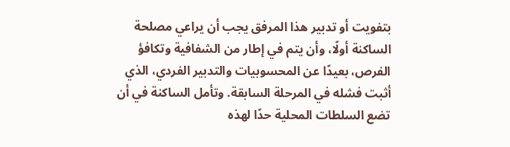بتفويت أو تدبير هذا المرفق يجب أن يراعي مصلحة الساكنة أولًا، وأن يتم في إطار من الشفافية وتكافؤ الفرص، بعيدًا عن المحسوبيات والتدبير الفردي، الذي أثبت فشله في المرحلة السابقة. وتأمل الساكنة في أن تضع السلطات المحلية حدًا لهذه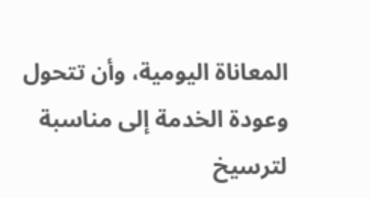المعاناة اليومية، وأن تتحول وعودة الخدمة إلى مناسبة لترسيخ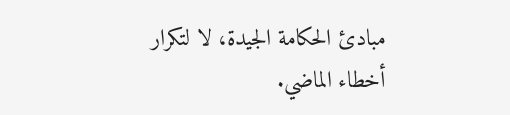مبادئ الحكامة الجيدة، لا لتكرار أخطاء الماضي.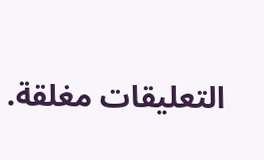التعليقات مغلقة.